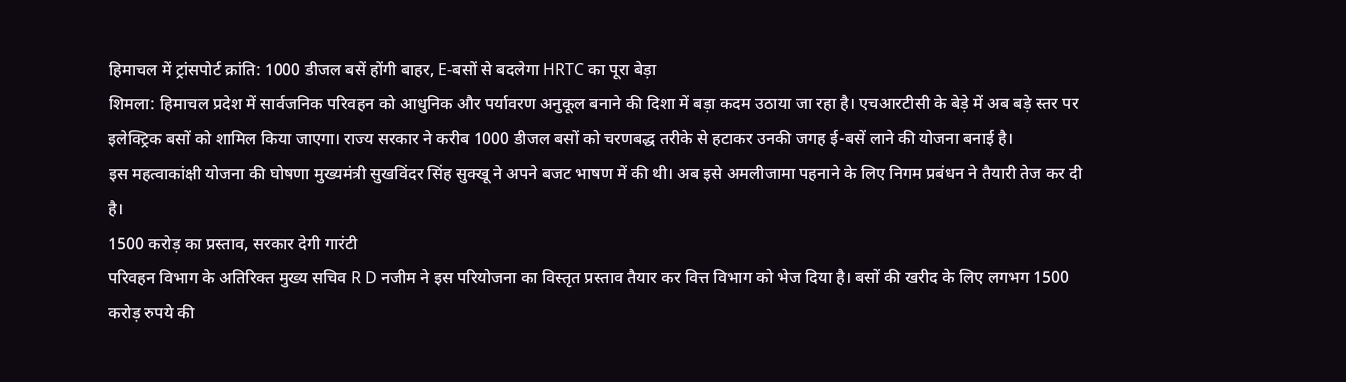हिमाचल में ट्रांसपोर्ट क्रांति: 1000 डीजल बसें होंगी बाहर, E-बसों से बदलेगा HRTC का पूरा बेड़ा
शिमला: हिमाचल प्रदेश में सार्वजनिक परिवहन को आधुनिक और पर्यावरण अनुकूल बनाने की दिशा में बड़ा कदम उठाया जा रहा है। एचआरटीसी के बेड़े में अब बड़े स्तर पर इलेक्ट्रिक बसों को शामिल किया जाएगा। राज्य सरकार ने करीब 1000 डीजल बसों को चरणबद्ध तरीके से हटाकर उनकी जगह ई-बसें लाने की योजना बनाई है।
इस महत्वाकांक्षी योजना की घोषणा मुख्यमंत्री सुखविंदर सिंह सुक्खू ने अपने बजट भाषण में की थी। अब इसे अमलीजामा पहनाने के लिए निगम प्रबंधन ने तैयारी तेज कर दी है।
1500 करोड़ का प्रस्ताव, सरकार देगी गारंटी
परिवहन विभाग के अतिरिक्त मुख्य सचिव R D नजीम ने इस परियोजना का विस्तृत प्रस्ताव तैयार कर वित्त विभाग को भेज दिया है। बसों की खरीद के लिए लगभग 1500 करोड़ रुपये की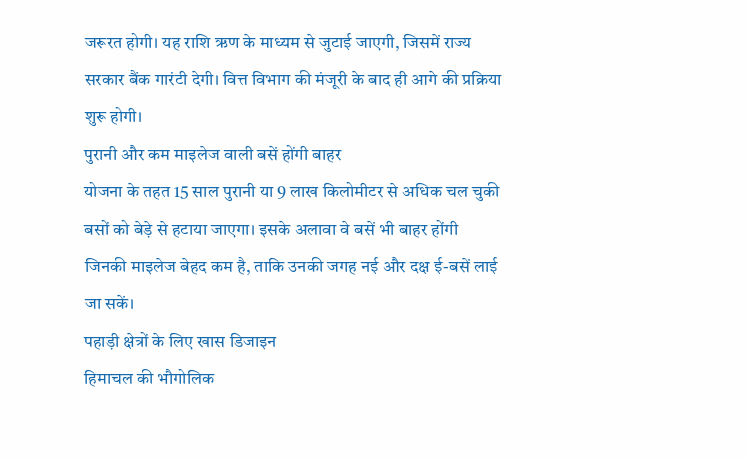जरूरत होगी। यह राशि ऋण के माध्यम से जुटाई जाएगी, जिसमें राज्य सरकार बैंक गारंटी देगी। वित्त विभाग की मंजूरी के बाद ही आगे की प्रक्रिया शुरू होगी।
पुरानी और कम माइलेज वाली बसें होंगी बाहर
योजना के तहत 15 साल पुरानी या 9 लाख किलोमीटर से अधिक चल चुकी बसों को बेड़े से हटाया जाएगा। इसके अलावा वे बसें भी बाहर होंगी जिनकी माइलेज बेहद कम है, ताकि उनकी जगह नई और दक्ष ई-बसें लाई जा सकें।
पहाड़ी क्षेत्रों के लिए खास डिजाइन
हिमाचल की भौगोलिक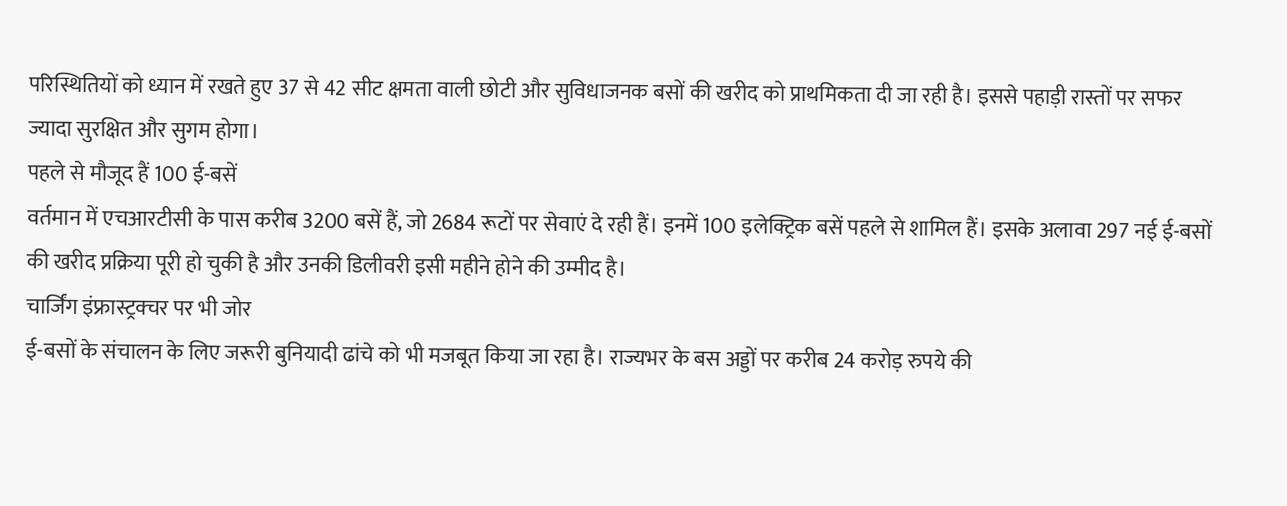परिस्थितियों को ध्यान में रखते हुए 37 से 42 सीट क्षमता वाली छोटी और सुविधाजनक बसों की खरीद को प्राथमिकता दी जा रही है। इससे पहाड़ी रास्तों पर सफर ज्यादा सुरक्षित और सुगम होगा।
पहले से मौजूद हैं 100 ई-बसें
वर्तमान में एचआरटीसी के पास करीब 3200 बसें हैं, जो 2684 रूटों पर सेवाएं दे रही हैं। इनमें 100 इलेक्ट्रिक बसें पहले से शामिल हैं। इसके अलावा 297 नई ई-बसों की खरीद प्रक्रिया पूरी हो चुकी है और उनकी डिलीवरी इसी महीने होने की उम्मीद है।
चार्जिंग इंफ्रास्ट्रक्चर पर भी जोर
ई-बसों के संचालन के लिए जरूरी बुनियादी ढांचे को भी मजबूत किया जा रहा है। राज्यभर के बस अड्डों पर करीब 24 करोड़ रुपये की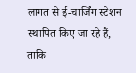लागत से ई-चार्जिंग स्टेशन स्थापित किए जा रहे हैं, ताकि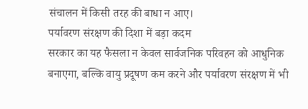संचालन में किसी तरह की बाधा न आए।
पर्यावरण संरक्षण की दिशा में बड़ा कदम
सरकार का यह फैसला न केवल सार्वजनिक परिवहन को आधुनिक बनाएगा, बल्कि वायु प्रदूषण कम करने और पर्यावरण संरक्षण में भी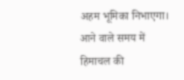अहम भूमिका निभाएगा। आने वाले समय में हिमाचल की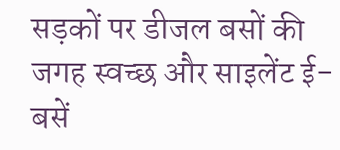सड़कों पर डीजल बसों की जगह स्वच्छ और साइलेंट ई-बसें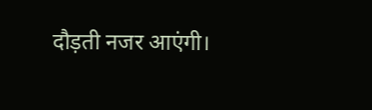दौड़ती नजर आएंगी।